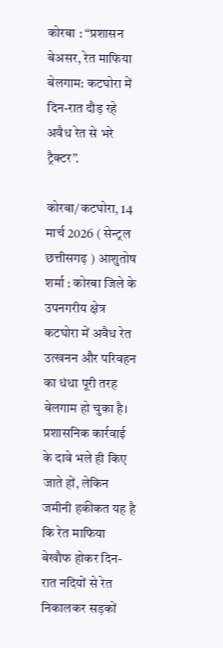कोरबा : “प्रशासन बेअसर, रेत माफिया बेलगाम: कटघोरा में दिन-रात दौड़ रहे अवैध रेत से भरे ट्रैक्टर”.

कोरबा/कटघोरा, 14 मार्च 2026 ( सेन्ट्रल छत्तीसगढ़ ) आशुतोष शर्मा : कोरबा जिले के उपनगरीय क्षेत्र कटघोरा में अवैध रेत उत्खनन और परिवहन का धंधा पूरी तरह बेलगाम हो चुका है। प्रशासनिक कार्रवाई के दावे भले ही किए जाते हों, लेकिन जमीनी हकीकत यह है कि रेत माफिया बेखौफ होकर दिन-रात नदियों से रेत निकालकर सड़कों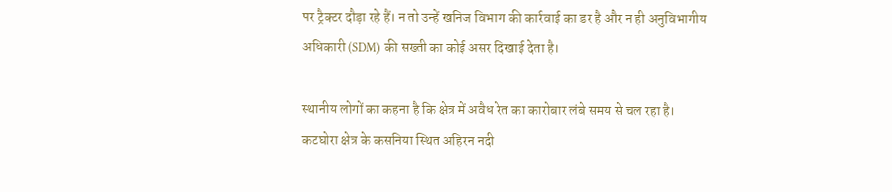पर ट्रैक्टर दौड़ा रहे हैं। न तो उन्हें खनिज विभाग की कार्रवाई का डर है और न ही अनुविभागीय अधिकारी (SDM) की सख्ती का कोई असर दिखाई देता है।

स्थानीय लोगों का कहना है कि क्षेत्र में अवैध रेत का कारोबार लंबे समय से चल रहा है। कटघोरा क्षेत्र के कसनिया स्थित अहिरन नदी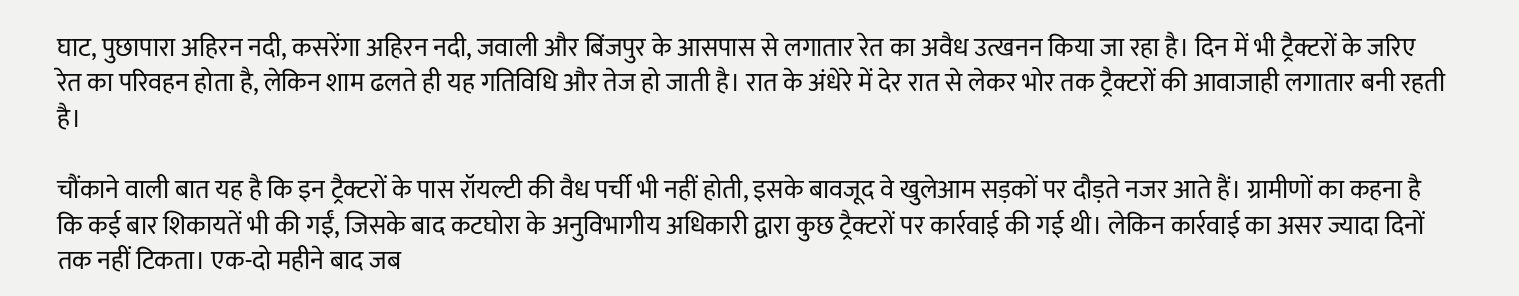घाट, पुछापारा अहिरन नदी, कसरेंगा अहिरन नदी, जवाली और बिंजपुर के आसपास से लगातार रेत का अवैध उत्खनन किया जा रहा है। दिन में भी ट्रैक्टरों के जरिए रेत का परिवहन होता है, लेकिन शाम ढलते ही यह गतिविधि और तेज हो जाती है। रात के अंधेरे में देर रात से लेकर भोर तक ट्रैक्टरों की आवाजाही लगातार बनी रहती है।

चौंकाने वाली बात यह है कि इन ट्रैक्टरों के पास रॉयल्टी की वैध पर्ची भी नहीं होती, इसके बावजूद वे खुलेआम सड़कों पर दौड़ते नजर आते हैं। ग्रामीणों का कहना है कि कई बार शिकायतें भी की गईं, जिसके बाद कटघोरा के अनुविभागीय अधिकारी द्वारा कुछ ट्रैक्टरों पर कार्रवाई की गई थी। लेकिन कार्रवाई का असर ज्यादा दिनों तक नहीं टिकता। एक-दो महीने बाद जब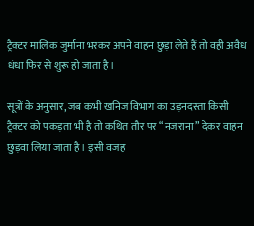ट्रैक्टर मालिक जुर्माना भरकर अपने वाहन छुड़ा लेते हैं तो वही अवैध धंधा फिर से शुरू हो जाता है।

सूत्रों के अनुसार, जब कभी खनिज विभाग का उड़नदस्ता किसी ट्रैक्टर को पकड़ता भी है तो कथित तौर पर “नजराना” देकर वाहन छुड़वा लिया जाता है। इसी वजह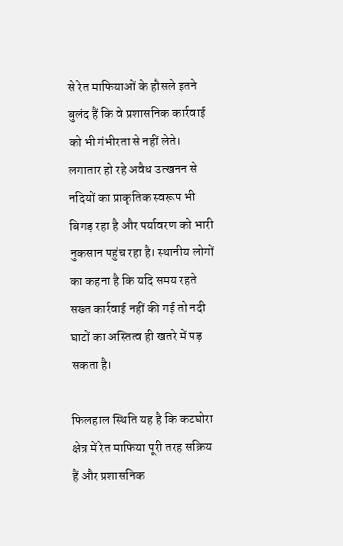से रेत माफियाओं के हौसले इतने बुलंद हैं कि वे प्रशासनिक कार्रवाई को भी गंभीरता से नहीं लेते। लगातार हो रहे अवैध उत्खनन से नदियों का प्राकृतिक स्वरूप भी बिगड़ रहा है और पर्यावरण को भारी नुकसान पहुंच रहा है। स्थानीय लोगों का कहना है कि यदि समय रहते सख्त कार्रवाई नहीं की गई तो नदी घाटों का अस्तित्व ही खतरे में पड़ सकता है।

फिलहाल स्थिति यह है कि कटघोरा क्षेत्र में रेत माफिया पूरी तरह सक्रिय हैं और प्रशासनिक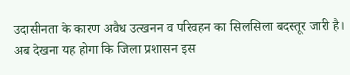उदासीनता के कारण अवैध उत्खनन व परिवहन का सिलसिला बदस्तूर जारी है। अब देखना यह होगा कि जिला प्रशासन इस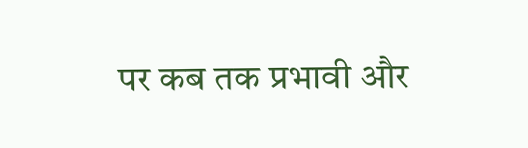पर कब तक प्रभावी और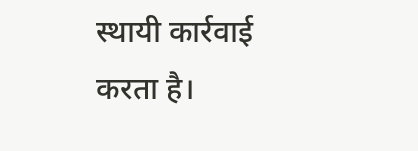स्थायी कार्रवाई करता है।